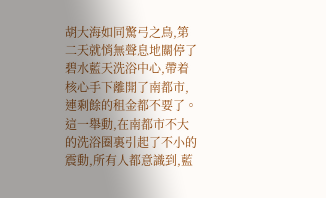胡大海如同驚弓之鳥,第二天就悄無聲息地關停了碧水藍天洗浴中心,帶着核心手下離開了南都市,連剩餘的租金都不要了。這一舉動,在南都市不大的洗浴圈裏引起了不小的震動,所有人都意識到,藍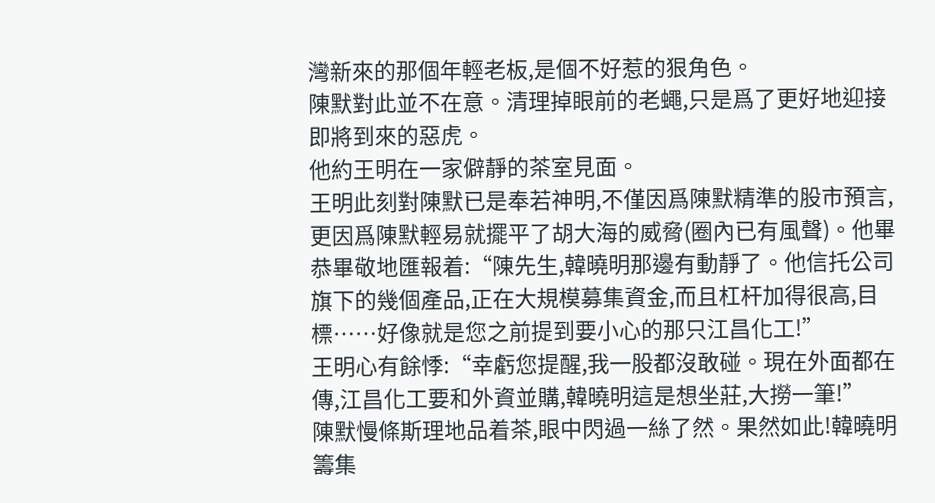灣新來的那個年輕老板,是個不好惹的狠角色。
陳默對此並不在意。清理掉眼前的老蠅,只是爲了更好地迎接即將到來的惡虎。
他約王明在一家僻靜的茶室見面。
王明此刻對陳默已是奉若神明,不僅因爲陳默精準的股市預言,更因爲陳默輕易就擺平了胡大海的威脅(圈內已有風聲)。他畢恭畢敬地匯報着:“陳先生,韓曉明那邊有動靜了。他信托公司旗下的幾個產品,正在大規模募集資金,而且杠杆加得很高,目標……好像就是您之前提到要小心的那只江昌化工!”
王明心有餘悸:“幸虧您提醒,我一股都沒敢碰。現在外面都在傳,江昌化工要和外資並購,韓曉明這是想坐莊,大撈一筆!”
陳默慢條斯理地品着茶,眼中閃過一絲了然。果然如此!韓曉明籌集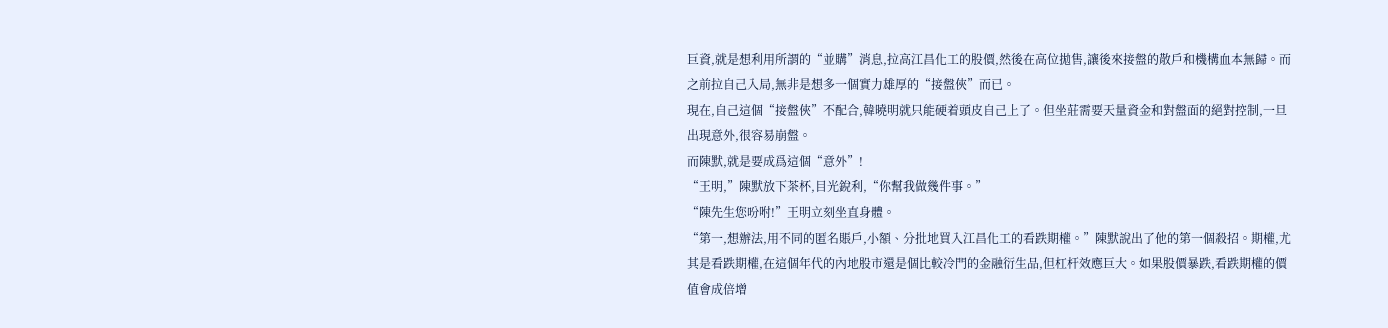巨資,就是想利用所謂的“並購”消息,拉高江昌化工的股價,然後在高位拋售,讓後來接盤的散戶和機構血本無歸。而之前拉自己入局,無非是想多一個實力雄厚的“接盤俠”而已。
現在,自己這個“接盤俠”不配合,韓曉明就只能硬着頭皮自己上了。但坐莊需要天量資金和對盤面的絕對控制,一旦出現意外,很容易崩盤。
而陳默,就是要成爲這個“意外”!
“王明,”陳默放下茶杯,目光銳利,“你幫我做幾件事。”
“陳先生您吩咐!”王明立刻坐直身體。
“第一,想辦法,用不同的匿名賬戶,小額、分批地買入江昌化工的看跌期權。”陳默說出了他的第一個殺招。期權,尤其是看跌期權,在這個年代的內地股市還是個比較冷門的金融衍生品,但杠杆效應巨大。如果股價暴跌,看跌期權的價值會成倍增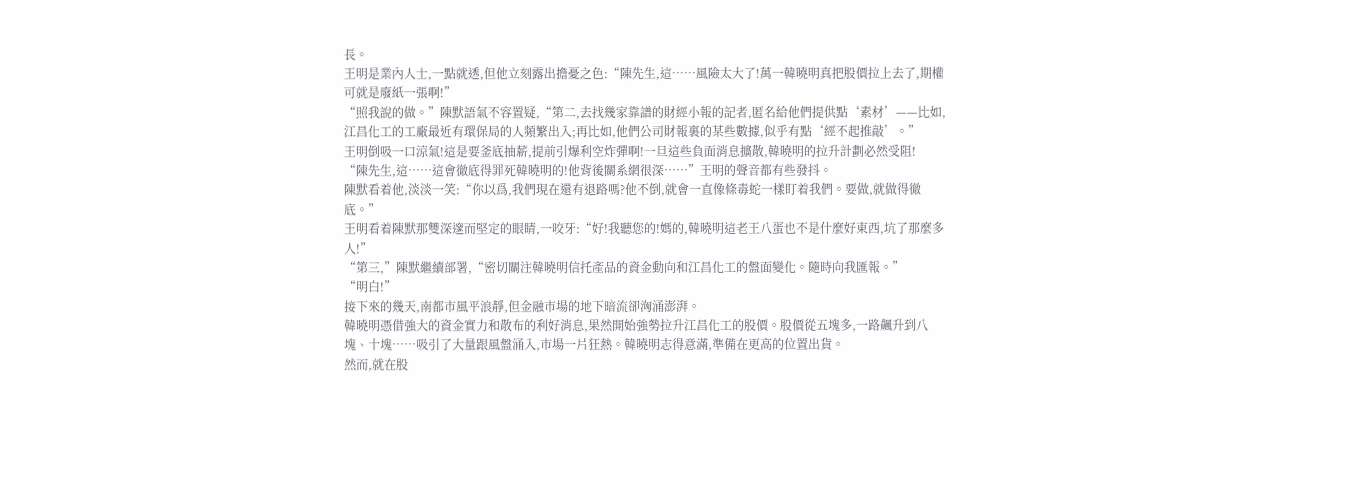長。
王明是業內人士,一點就透,但他立刻露出擔憂之色:“陳先生,這……風險太大了!萬一韓曉明真把股價拉上去了,期權可就是廢紙一張啊!”
“照我說的做。”陳默語氣不容置疑,“第二,去找幾家靠譜的財經小報的記者,匿名給他們提供點‘素材’——比如,江昌化工的工廠最近有環保局的人頻繁出入;再比如,他們公司財報裏的某些數據,似乎有點‘經不起推敲’。”
王明倒吸一口涼氣!這是要釜底抽薪,提前引爆利空炸彈啊!一旦這些負面消息擴散,韓曉明的拉升計劃必然受阻!
“陳先生,這……這會徹底得罪死韓曉明的!他背後關系網很深……”王明的聲音都有些發抖。
陳默看着他,淡淡一笑:“你以爲,我們現在還有退路嗎?他不倒,就會一直像條毒蛇一樣盯着我們。要做,就做得徹底。”
王明看着陳默那雙深邃而堅定的眼睛,一咬牙:“好!我聽您的!媽的,韓曉明這老王八蛋也不是什麼好東西,坑了那麼多人!”
“第三,”陳默繼續部署,“密切關注韓曉明信托產品的資金動向和江昌化工的盤面變化。隨時向我匯報。”
“明白!”
接下來的幾天,南都市風平浪靜,但金融市場的地下暗流卻洶涌澎湃。
韓曉明憑借強大的資金實力和散布的利好消息,果然開始強勢拉升江昌化工的股價。股價從五塊多,一路飆升到八塊、十塊……吸引了大量跟風盤涌入,市場一片狂熱。韓曉明志得意滿,準備在更高的位置出貨。
然而,就在股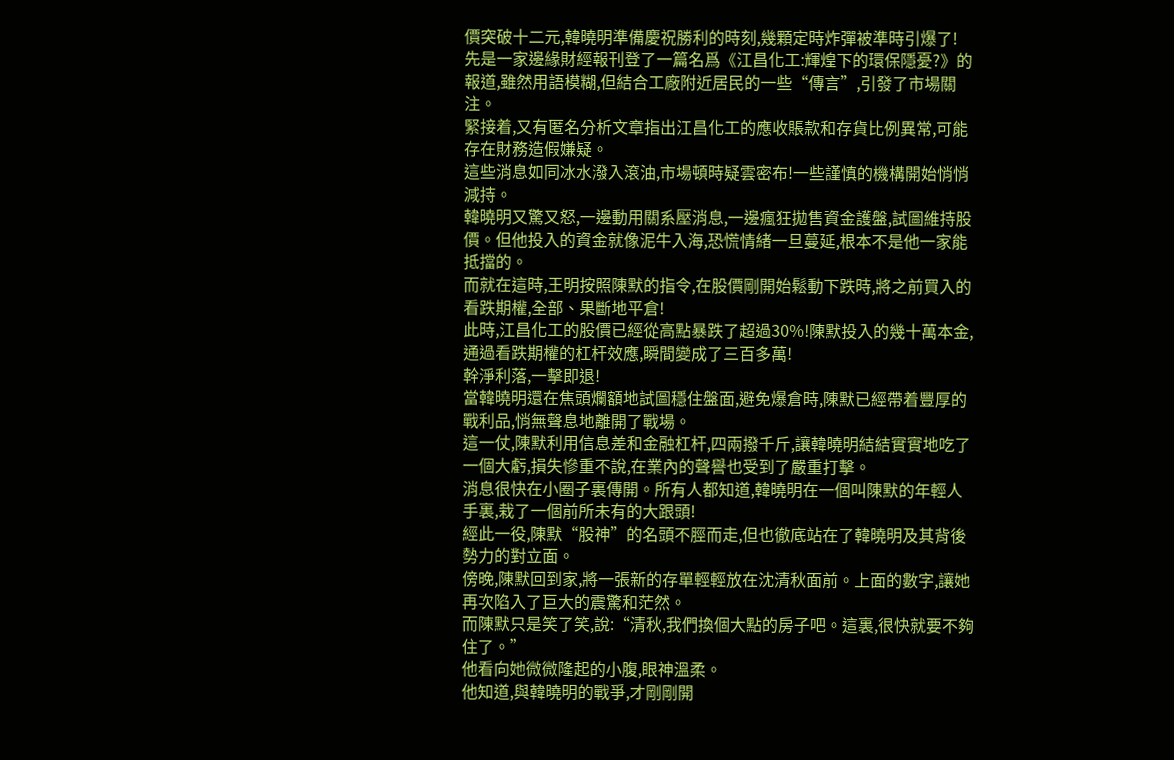價突破十二元,韓曉明準備慶祝勝利的時刻,幾顆定時炸彈被準時引爆了!
先是一家邊緣財經報刊登了一篇名爲《江昌化工:輝煌下的環保隱憂?》的報道,雖然用語模糊,但結合工廠附近居民的一些“傳言”,引發了市場關注。
緊接着,又有匿名分析文章指出江昌化工的應收賬款和存貨比例異常,可能存在財務造假嫌疑。
這些消息如同冰水潑入滾油,市場頓時疑雲密布!一些謹慎的機構開始悄悄減持。
韓曉明又驚又怒,一邊動用關系壓消息,一邊瘋狂拋售資金護盤,試圖維持股價。但他投入的資金就像泥牛入海,恐慌情緒一旦蔓延,根本不是他一家能抵擋的。
而就在這時,王明按照陳默的指令,在股價剛開始鬆動下跌時,將之前買入的看跌期權,全部、果斷地平倉!
此時,江昌化工的股價已經從高點暴跌了超過30%!陳默投入的幾十萬本金,通過看跌期權的杠杆效應,瞬間變成了三百多萬!
幹淨利落,一擊即退!
當韓曉明還在焦頭爛額地試圖穩住盤面,避免爆倉時,陳默已經帶着豐厚的戰利品,悄無聲息地離開了戰場。
這一仗,陳默利用信息差和金融杠杆,四兩撥千斤,讓韓曉明結結實實地吃了一個大虧,損失慘重不說,在業內的聲譽也受到了嚴重打擊。
消息很快在小圈子裏傳開。所有人都知道,韓曉明在一個叫陳默的年輕人手裏,栽了一個前所未有的大跟頭!
經此一役,陳默“股神”的名頭不脛而走,但也徹底站在了韓曉明及其背後勢力的對立面。
傍晚,陳默回到家,將一張新的存單輕輕放在沈清秋面前。上面的數字,讓她再次陷入了巨大的震驚和茫然。
而陳默只是笑了笑,說:“清秋,我們換個大點的房子吧。這裏,很快就要不夠住了。”
他看向她微微隆起的小腹,眼神溫柔。
他知道,與韓曉明的戰爭,才剛剛開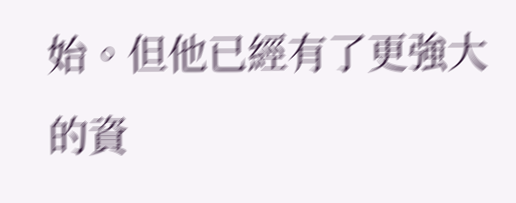始。但他已經有了更強大的資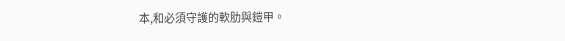本,和必須守護的軟肋與鎧甲。